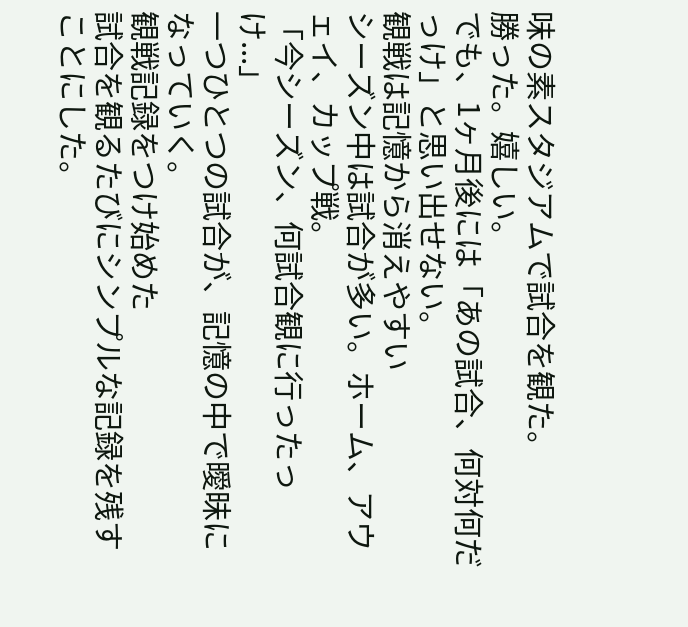味の素スタジアムで試合を観た。
勝った。嬉しい。
でも、1ヶ月後には「あの試合、何対何だっけ」と思い出せない。
観戦は記憶から消えやすい
シーズン中は試合が多い。ホーム、アウェイ、カップ戦。
「今シーズン、何試合観に行ったっけ...」
一つひとつの試合が、記憶の中で曖昧になっていく。
観戦記録をつけ始めた
試合を観るたびにシンプルな記録を残すことにした。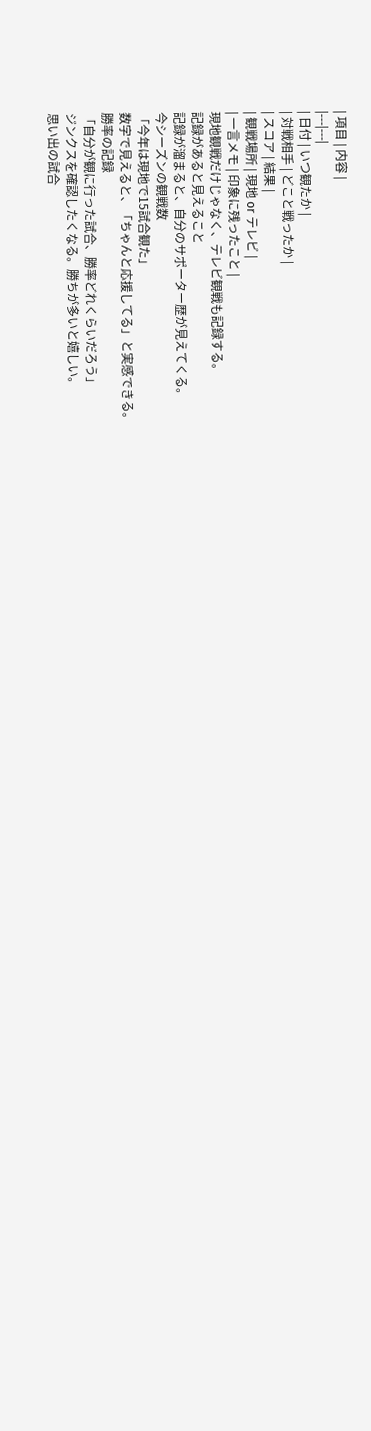| 項目 | 内容 |
|---|---|
| 日付 | いつ観たか |
| 対戦相手 | どこと戦ったか |
| スコア | 結果 |
| 観戦場所 | 現地 or テレビ |
| 一言メモ | 印象に残ったこと |
現地観戦だけじゃなく、テレビ観戦も記録する。
記録があると見えること
記録が溜まると、自分のサポーター歴が見えてくる。
今シーズンの観戦数
「今年は現地で15試合観た」
数字で見えると、「ちゃんと応援してる」と実感できる。
勝率の記録
「自分が観に行った試合、勝率どれくらいだろう」
ジンクスを確認したくなる。勝ちが多いと嬉しい。
思い出の試合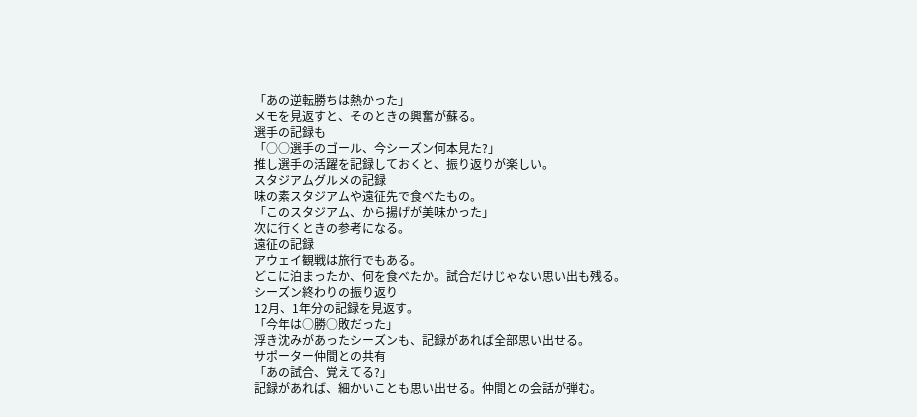「あの逆転勝ちは熱かった」
メモを見返すと、そのときの興奮が蘇る。
選手の記録も
「○○選手のゴール、今シーズン何本見た?」
推し選手の活躍を記録しておくと、振り返りが楽しい。
スタジアムグルメの記録
味の素スタジアムや遠征先で食べたもの。
「このスタジアム、から揚げが美味かった」
次に行くときの参考になる。
遠征の記録
アウェイ観戦は旅行でもある。
どこに泊まったか、何を食べたか。試合だけじゃない思い出も残る。
シーズン終わりの振り返り
12月、1年分の記録を見返す。
「今年は○勝○敗だった」
浮き沈みがあったシーズンも、記録があれば全部思い出せる。
サポーター仲間との共有
「あの試合、覚えてる?」
記録があれば、細かいことも思い出せる。仲間との会話が弾む。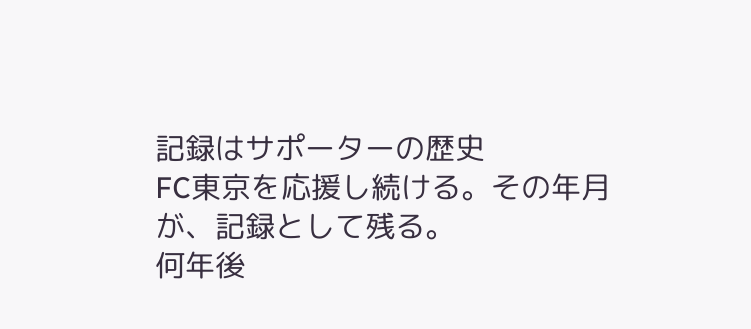記録はサポーターの歴史
FC東京を応援し続ける。その年月が、記録として残る。
何年後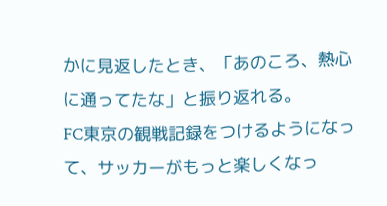かに見返したとき、「あのころ、熱心に通ってたな」と振り返れる。
FC東京の観戦記録をつけるようになって、サッカーがもっと楽しくなっ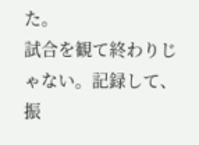た。
試合を観て終わりじゃない。記録して、振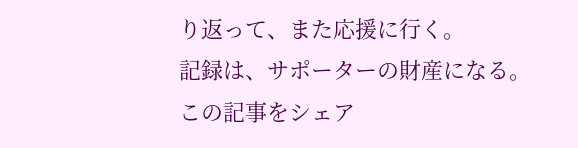り返って、また応援に行く。
記録は、サポーターの財産になる。
この記事をシェア